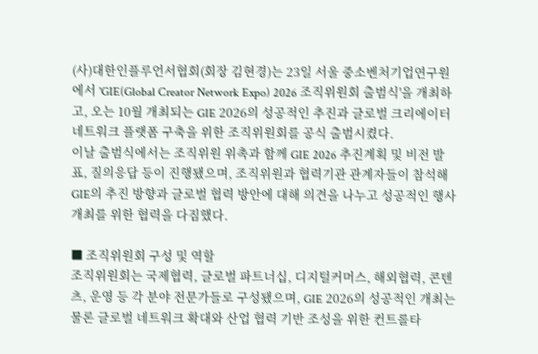(사)대한인플루언서협회(회장 김현경)는 23일 서울 중소벤처기업연구원에서 'GIE(Global Creator Network Expo) 2026 조직위원회 출범식'을 개최하고, 오는 10월 개최되는 GIE 2026의 성공적인 추진과 글로벌 크리에이터 네트워크 플랫폼 구축을 위한 조직위원회를 공식 출범시켰다.
이날 출범식에서는 조직위원 위촉과 함께 GIE 2026 추진계획 및 비전 발표, 질의응답 등이 진행됐으며, 조직위원과 협력기관 관계자들이 참석해 GIE의 추진 방향과 글로벌 협력 방안에 대해 의견을 나누고 성공적인 행사 개최를 위한 협력을 다짐했다.

■ 조직위원회 구성 및 역할
조직위원회는 국제협력, 글로벌 파트너십, 디지털커머스, 해외협력, 콘텐츠, 운영 등 각 분야 전문가들로 구성됐으며, GIE 2026의 성공적인 개최는 물론 글로벌 네트워크 확대와 산업 협력 기반 조성을 위한 컨트롤타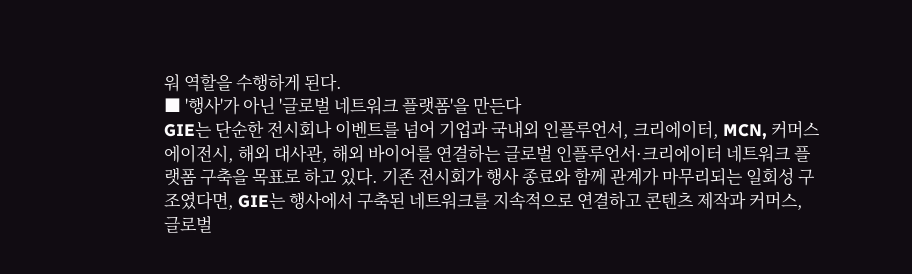워 역할을 수행하게 된다.
■ '행사'가 아닌 '글로벌 네트워크 플랫폼'을 만든다
GIE는 단순한 전시회나 이벤트를 넘어 기업과 국내외 인플루언서, 크리에이터, MCN, 커머스 에이전시, 해외 대사관, 해외 바이어를 연결하는 글로벌 인플루언서·크리에이터 네트워크 플랫폼 구축을 목표로 하고 있다. 기존 전시회가 행사 종료와 함께 관계가 마무리되는 일회성 구조였다면, GIE는 행사에서 구축된 네트워크를 지속적으로 연결하고 콘텐츠 제작과 커머스, 글로벌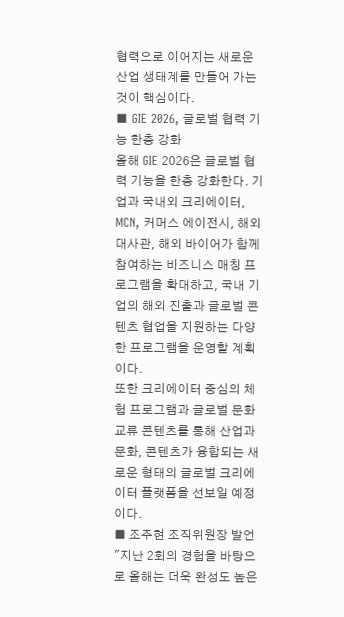협력으로 이어지는 새로운 산업 생태계를 만들어 가는 것이 핵심이다.
■ GIE 2026, 글로벌 협력 기능 한층 강화
올해 GIE 2026은 글로벌 협력 기능을 한층 강화한다. 기업과 국내외 크리에이터, MCN, 커머스 에이전시, 해외 대사관, 해외 바이어가 함께 참여하는 비즈니스 매칭 프로그램을 확대하고, 국내 기업의 해외 진출과 글로벌 콘텐츠 협업을 지원하는 다양한 프로그램을 운영할 계획이다.
또한 크리에이터 중심의 체험 프로그램과 글로벌 문화 교류 콘텐츠를 통해 산업과 문화, 콘텐츠가 융합되는 새로운 형태의 글로벌 크리에이터 플랫폼을 선보일 예정이다.
■ 조주현 조직위원장 발언
"지난 2회의 경험을 바탕으로 올해는 더욱 완성도 높은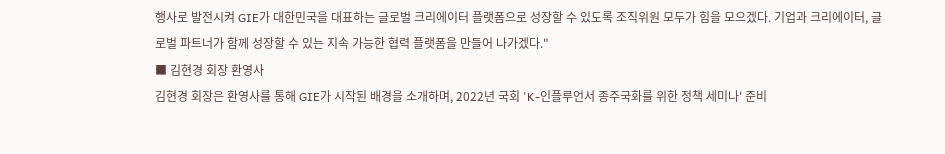행사로 발전시켜 GIE가 대한민국을 대표하는 글로벌 크리에이터 플랫폼으로 성장할 수 있도록 조직위원 모두가 힘을 모으겠다. 기업과 크리에이터, 글로벌 파트너가 함께 성장할 수 있는 지속 가능한 협력 플랫폼을 만들어 나가겠다."
■ 김현경 회장 환영사
김현경 회장은 환영사를 통해 GIE가 시작된 배경을 소개하며, 2022년 국회 'K-인플루언서 종주국화를 위한 정책 세미나' 준비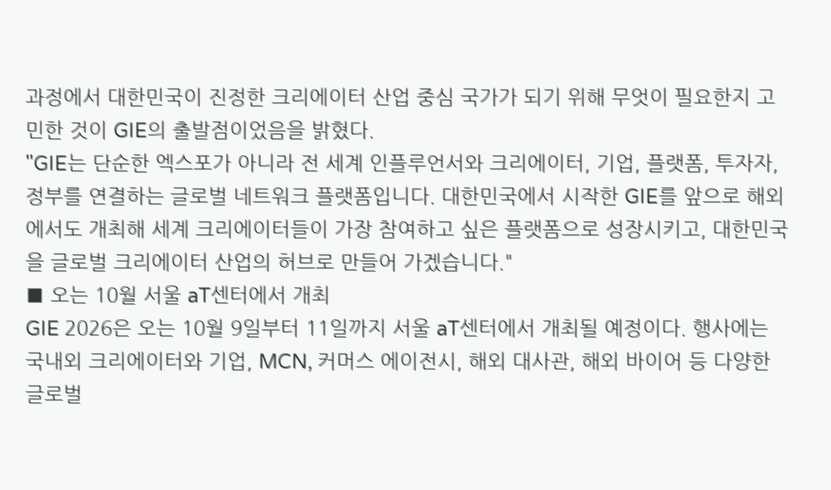과정에서 대한민국이 진정한 크리에이터 산업 중심 국가가 되기 위해 무엇이 필요한지 고민한 것이 GIE의 출발점이었음을 밝혔다.
"GIE는 단순한 엑스포가 아니라 전 세계 인플루언서와 크리에이터, 기업, 플랫폼, 투자자, 정부를 연결하는 글로벌 네트워크 플랫폼입니다. 대한민국에서 시작한 GIE를 앞으로 해외에서도 개최해 세계 크리에이터들이 가장 참여하고 싶은 플랫폼으로 성장시키고, 대한민국을 글로벌 크리에이터 산업의 허브로 만들어 가겠습니다."
■ 오는 10월 서울 aT센터에서 개최
GIE 2026은 오는 10월 9일부터 11일까지 서울 aT센터에서 개최될 예정이다. 행사에는 국내외 크리에이터와 기업, MCN, 커머스 에이전시, 해외 대사관, 해외 바이어 등 다양한 글로벌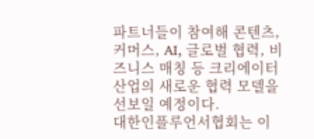파트너들이 참여해 콘텐츠, 커머스, AI, 글로벌 협력, 비즈니스 매칭 등 크리에이터 산업의 새로운 협력 모델을 선보일 예정이다.
대한인플루언서협회는 이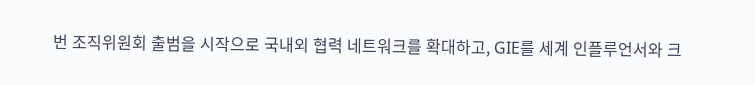번 조직위원회 출범을 시작으로 국내외 협력 네트워크를 확대하고, GIE를 세계 인플루언서와 크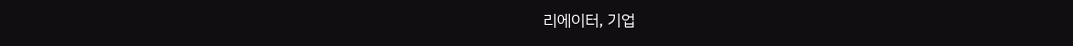리에이터, 기업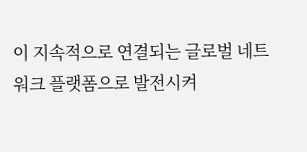이 지속적으로 연결되는 글로벌 네트워크 플랫폼으로 발전시켜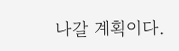나갈 계획이다.